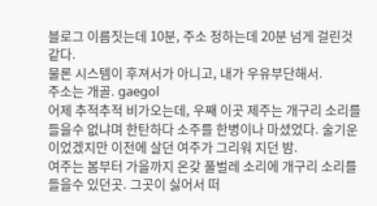블로그 이름짓는데 10분, 주소 정하는데 20분 넘게 걸린것 같다.
물론 시스템이 후져서가 아니고, 내가 우유부단해서.
주소는 개골. gaegol
어제 추적추적 비가오는데, 우째 이곳 제주는 개구리 소리를 들을수 없냐며 한탄하다 소주를 한병이나 마셨었다. 술기운이었겠지만 이전에 살던 여주가 그리워 지던 밤.
여주는 봄부터 가을까지 온갖 풀벌레 소리에 개구리 소리를 들을수 있던곳. 그곳이 싫어서 떠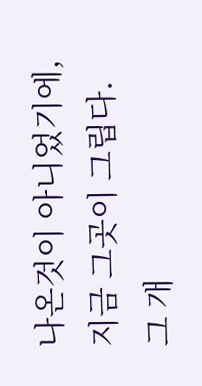나온것이 아니었기에, 지금 그곳이 그립다. 그 개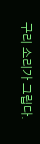구리 소리가 그립다.